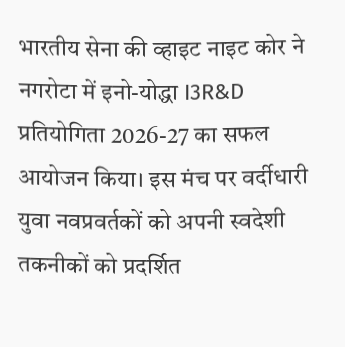भारतीय सेना की व्हाइट नाइट कोर ने नगरोटा में इनो-योद्धा I3R&D प्रतियोगिता 2026-27 का सफल आयोजन किया। इस मंच पर वर्दीधारी युवा नवप्रवर्तकों को अपनी स्वदेशी तकनीकों को प्रदर्शित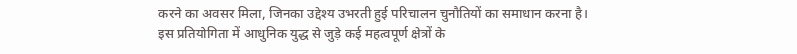करने का अवसर मिला, जिनका उद्देश्य उभरती हुई परिचालन चुनौतियों का समाधान करना है।
इस प्रतियोगिता में आधुनिक युद्ध से जुड़े कई महत्वपूर्ण क्षेत्रों के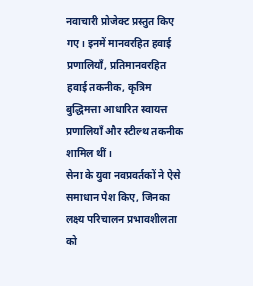नवाचारी प्रोजेक्ट प्रस्तुत किए गए। इनमें मानवरहित हवाई प्रणालियाँ, प्रतिमानवरहित हवाई तकनीक, कृत्रिम बुद्धिमत्ता आधारित स्वायत्त प्रणालियाँ और स्टील्थ तकनीक शामिल थीं।
सेना के युवा नवप्रवर्तकों ने ऐसे समाधान पेश किए, जिनका लक्ष्य परिचालन प्रभावशीलता को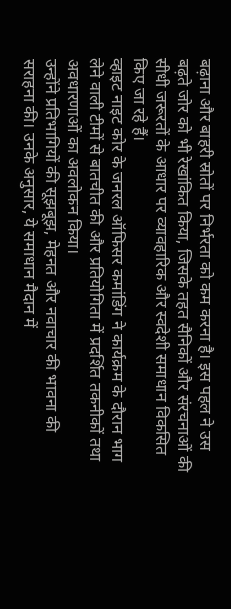बढ़ाना और बाहरी स्रोतों पर निर्भरता को कम करना है। इस पहल ने उस बढ़ते जोर को भी रेखांकित किया, जिसके तहत सैनिकों और संरचनाओं की सीधी जरूरतों के आधार पर व्यावहारिक और स्वदेशी समाधान विकसित किए जा रहे हैं।
व्हाइट नाइट कोर के जनरल ऑफिसर कमांडिंग ने कार्यक्रम के दौरान भाग लेने वाली टीमों से बातचीत की और प्रतियोगिता में प्रदर्शित तकनीकों तथा अवधारणाओं का अवलोकन किया।
उन्होंने प्रतिभागियों की सूझबूझ, मेहनत और नवाचार की भावना की सराहना की। उनके अनुसार, ये समाधान मैदान में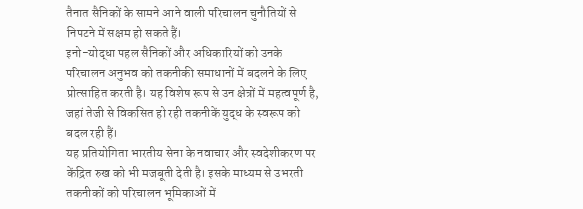तैनात सैनिकों के सामने आने वाली परिचालन चुनौतियों से निपटने में सक्षम हो सकते हैं।
इनो-योद्धा पहल सैनिकों और अधिकारियों को उनके परिचालन अनुभव को तकनीकी समाधानों में बदलने के लिए प्रोत्साहित करती है। यह विशेष रूप से उन क्षेत्रों में महत्वपूर्ण है, जहां तेजी से विकसित हो रही तकनीकें युद्ध के स्वरूप को बदल रही हैं।
यह प्रतियोगिता भारतीय सेना के नवाचार और स्वदेशीकरण पर केंद्रित रुख को भी मजबूती देती है। इसके माध्यम से उभरती तकनीकों को परिचालन भूमिकाओं में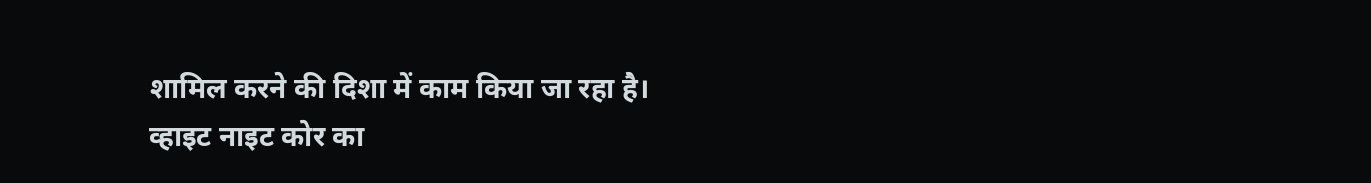शामिल करने की दिशा में काम किया जा रहा है।
व्हाइट नाइट कोर का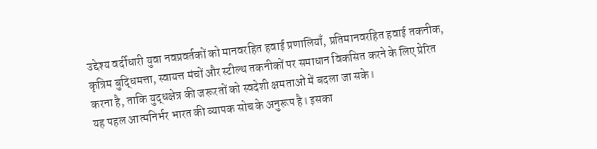उद्देश्य वर्दीधारी युवा नवप्रवर्तकों को मानवरहित हवाई प्रणालियाँ, प्रतिमानवरहित हवाई तकनीक, कृत्रिम बुद्धिमत्ता, स्वायत्त मंचों और स्टील्थ तकनीकों पर समाधान विकसित करने के लिए प्रेरित करना है, ताकि युद्धक्षेत्र की जरूरतों को स्वदेशी क्षमताओं में बदला जा सके।
यह पहल आत्मनिर्भर भारत की व्यापक सोच के अनुरूप है। इसका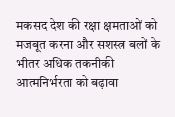मकसद देश की रक्षा क्षमताओं को मजबूत करना और सशस्त्र बलों के भीतर अधिक तकनीकी आत्मनिर्भरता को बढ़ावा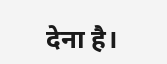देना है।